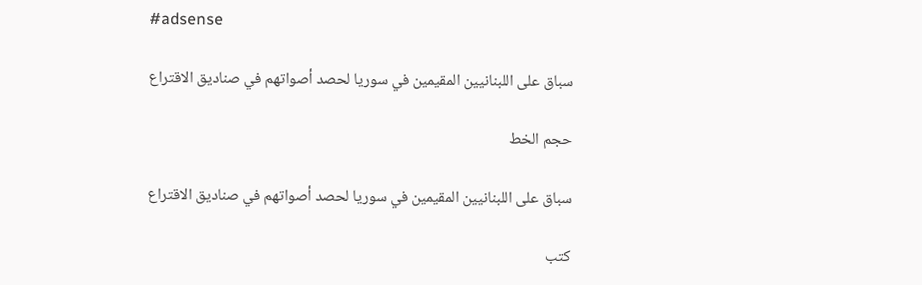#adsense

سباق على اللبنانيين المقيمين في سوريا لحصد أصواتهم في صناديق الاقتراع

حجم الخط

سباق على اللبنانيين المقيمين في سوريا لحصد أصواتهم في صناديق الاقتراع

كتب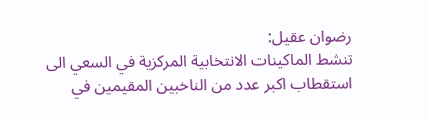رضوان عقيل:
تنشط الماكينات الانتخابية المركزية في السعي الى استقطاب اكبر عدد من الناخبين المقيمين في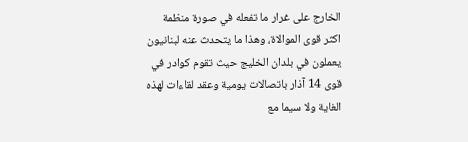الخارج على غرار ما تفعله في صورة منظمة اكثر قوى الموالاة، وهذا ما يتحدث عنه لبنانيون يعملون في بلدان الخليج حيث تقوم كوادر في قوى 14 آذار باتصالات يومية وعقد لقاءات لهذه الغاية ولا سيما مع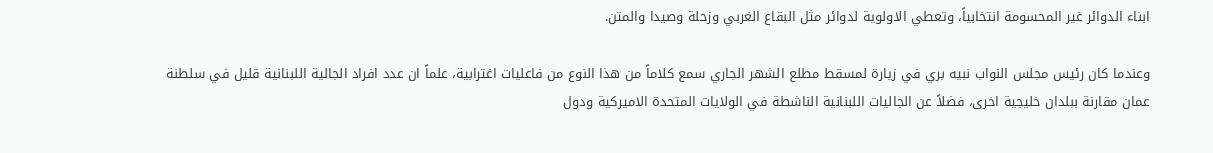ابناء الدوائر غير المحسومة انتخابياً، وتعطي الاولوية لدوائر مثل البقاع الغربي وزحلة وصيدا والمتن.

وعندما كان رئيس مجلس النواب نبيه بري في زيارة لمسقط مطلع الشهر الجاري سمع كلاماً من هذا النوع من فاعليات اغترابية، علماً ان عدد افراد الجالية اللبنانية قليل في سلطنة عمان مقارنة ببلدان خليجية اخرى، فضلاً عن الجاليات اللبنانية الناشطة في الولايات المتحدة الاميركية ودول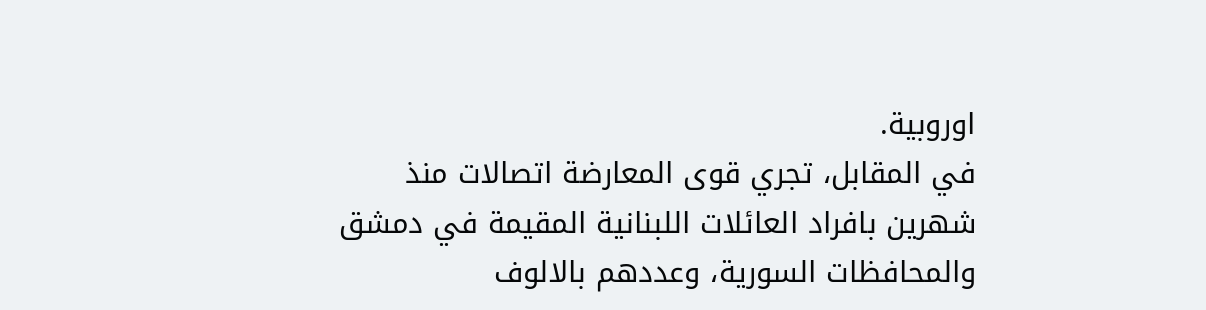اوروبية.
في المقابل، تجري قوى المعارضة اتصالات منذ شهرين بافراد العائلات اللبنانية المقيمة في دمشق والمحافظات السورية، وعددهم بالالوف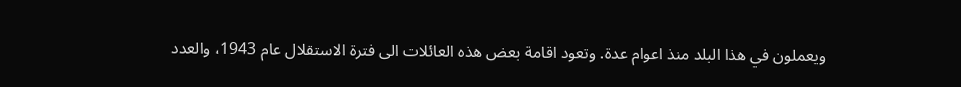ويعملون في هذا البلد منذ اعوام عدة. وتعود اقامة بعض هذه العائلات الى فترة الاستقلال عام 1943، والعدد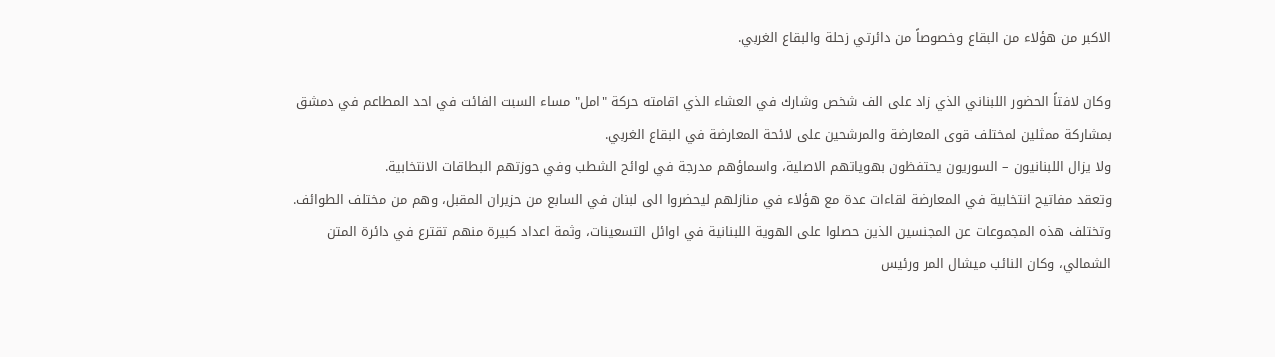الاكبر من هؤلاء من البقاع وخصوصاً من دائرتي زحلة والبقاع الغربي.

وكان لافتاً الحضور اللبناني الذي زاد على الف شخص وشارك في العشاء الذي اقامته حركة "امل" مساء السبت الفائت في احد المطاعم في دمشق بمشاركة ممثلين لمختلف قوى المعارضة والمرشحين على لائحة المعارضة في البقاع الغربي.
ولا يزال اللبنانيون – السوريون يحتفظون بهوياتهم الاصلية، واسماؤهم مدرجة في لوائح الشطب وفي حوزتهم البطاقات الانتخابية.
وتعقد مفاتيح انتخابية في المعارضة لقاءات عدة مع هؤلاء في منازلهم ليحضروا الى لبنان في السابع من حزيران المقبل، وهم من مختلف الطوائف.
وتختلف هذه المجموعات عن المجنسين الذين حصلوا على الهوية اللبنانية في اوائل التسعينات، وثمة اعداد كبيرة منهم تقترع في دائرة المتن الشمالي، وكان النائب ميشال المر ورئيس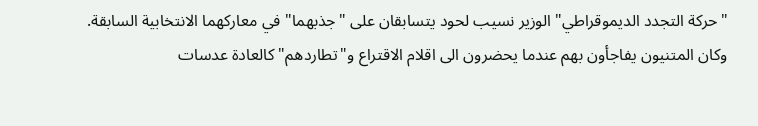"حركة التجدد الديموقراطي" الوزير نسيب لحود يتسابقان على "جذبهما" في معاركهما الانتخابية السابقة. وكان المتنيون يفاجأون بهم عندما يحضرون الى اقلام الاقتراع و"تطاردهم" كالعادة عدسات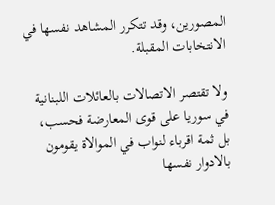المصورين، وقد تتكرر المشاهد نفسها في الانتخابات المقبلة.

ولا تقتصر الاتصالات بالعائلات اللبنانية في سوريا على قوى المعارضة فحسب، بل ثمة اقرباء لنواب في الموالاة يقومون بالادوار نفسها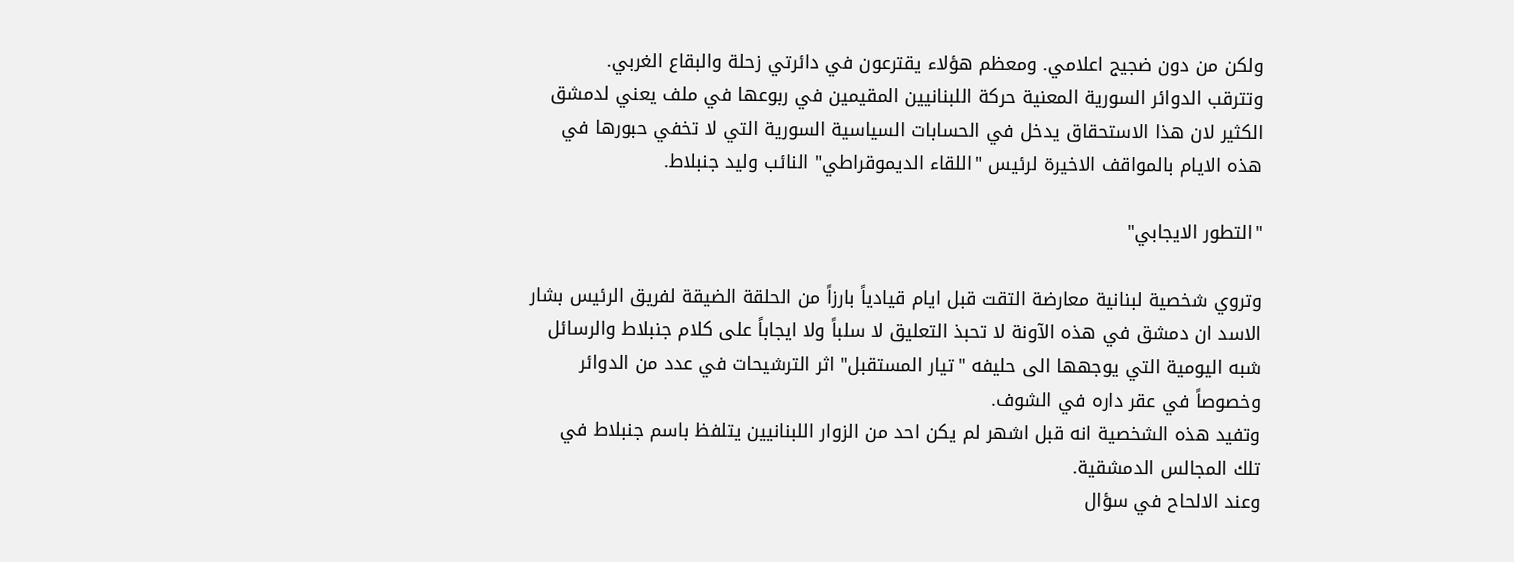ولكن من دون ضجيج اعلامي. ومعظم هؤلاء يقترعون في دائرتي زحلة والبقاع الغربي.
وتترقب الدوائر السورية المعنية حركة اللبنانيين المقيمين في ربوعها في ملف يعني لدمشق الكثير لان هذا الاستحقاق يدخل في الحسابات السياسية السورية التي لا تخفي حبورها في هذه الايام بالمواقف الاخيرة لرئيس "اللقاء الديموقراطي" النائب وليد جنبلاط.

"التطور الايجابي"

وتروي شخصية لبنانية معارضة التقت قبل ايام قيادياً بارزاً من الحلقة الضيقة لفريق الرئيس بشار الاسد ان دمشق في هذه الآونة لا تحبذ التعليق لا سلباً ولا ايجاباً على كلام جنبلاط والرسائل شبه اليومية التي يوجهها الى حليفه "تيار المستقبل" اثر الترشيحات في عدد من الدوائر وخصوصاً في عقر داره في الشوف.
وتفيد هذه الشخصية انه قبل اشهر لم يكن احد من الزوار اللبنانيين يتلفظ باسم جنبلاط في تلك المجالس الدمشقية.
وعند الالحاح في سؤال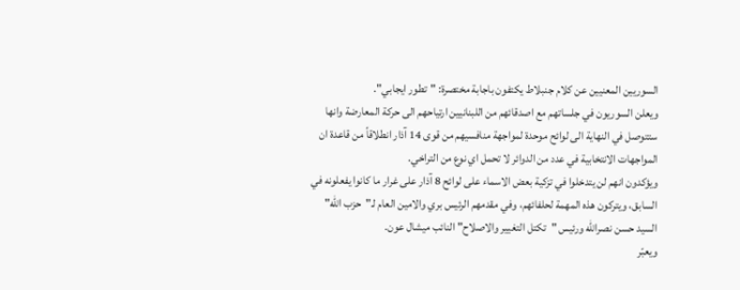السوريين المعنيين عن كلام جنبلاط يكتفون باجابة مختصرة: "تطور ايجابي".
ويعلن السوريون في جلساتهم مع اصدقائهم من اللبنانيين ارتياحهم الى حركة المعارضة وانها ستتوصل في النهاية الى لوائح موحدة لمواجهة منافسيهم من قوى 14 آذار انطلاقاً من قاعدة ان المواجهات الانتخابية في عدد من الدوائر لا تحمل اي نوع من التراخي.
ويؤكدون انهم لن يتدخلوا في تزكية بعض الاسماء على لوائح 8 آذار على غرار ما كانوا يفعلونه في السابق، ويتركون هذه المهمة لحلفائهم، وفي مقدمهم الرئيس بري والامين العام لـ"حزب الله" السيد حسن نصرالله ورئيس "تكتل التغيير والاصلاح" النائب ميشال عون.
ويعبّر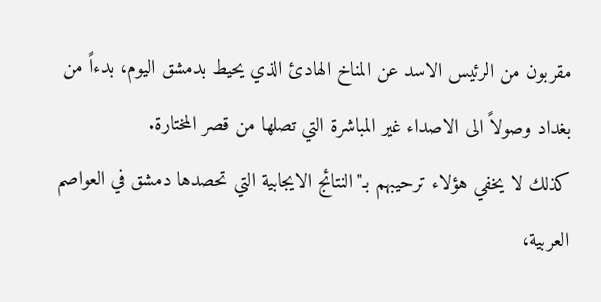مقربون من الرئيس الاسد عن المناخ الهادئ الذي يحيط بدمشق اليوم، بدءاً من بغداد وصولاً الى الاصداء غير المباشرة التي تصلها من قصر المختارة.
كذلك لا يخفي هؤلاء ترحيبهم بـ"النتائج الايجابية التي تحصدها دمشق في العواصم العربية،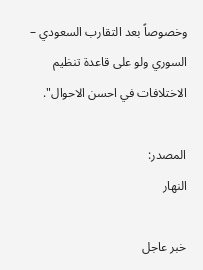وخصوصاً بعد التقارب السعودي – السوري ولو على قاعدة تنظيم الاختلافات في احسن الاحوال".

المصدر:
النهار

خبر عاجل